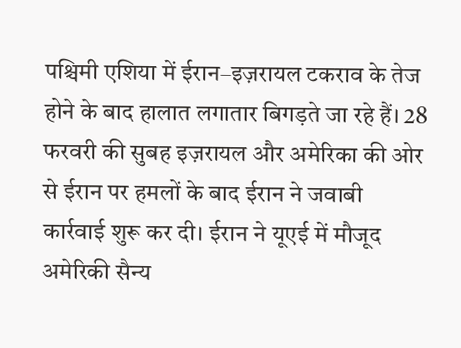पश्चिमी एशिया में ईरान–इज़रायल टकराव के तेज होने के बाद हालात लगातार बिगड़ते जा रहे हैं। 28 फरवरी की सुबह इज़रायल और अमेरिका की ओर से ईरान पर हमलों के बाद ईरान ने जवाबी कार्रवाई शुरू कर दी। ईरान ने यूएई में मौजूद अमेरिकी सैन्य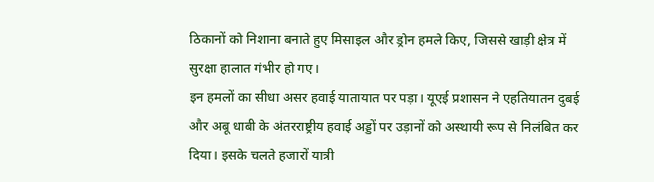ठिकानों को निशाना बनाते हुए मिसाइल और ड्रोन हमले किए, जिससे खाड़ी क्षेत्र में सुरक्षा हालात गंभीर हो गए।
इन हमलों का सीधा असर हवाई यातायात पर पड़ा। यूएई प्रशासन ने एहतियातन दुबई और अबू धाबी के अंतरराष्ट्रीय हवाई अड्डों पर उड़ानों को अस्थायी रूप से निलंबित कर दिया। इसके चलते हजारों यात्री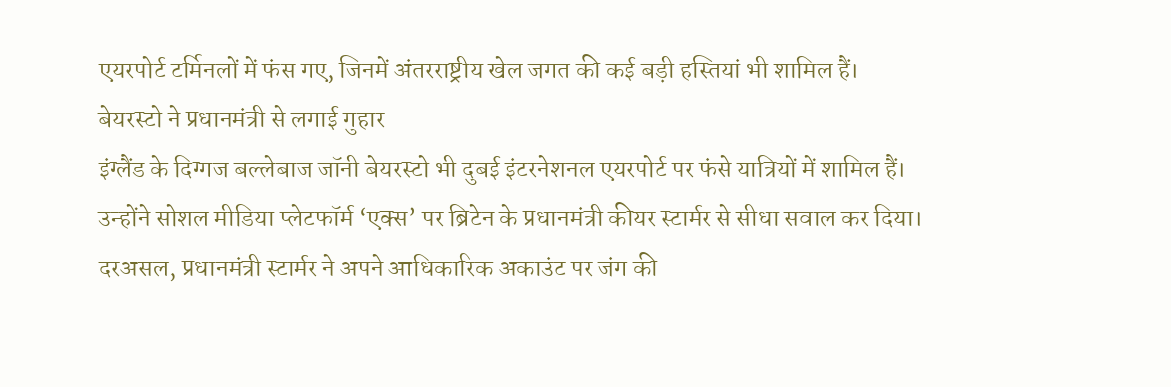एयरपोर्ट टर्मिनलों में फंस गए, जिनमें अंतरराष्ट्रीय खेल जगत की कई बड़ी हस्तियां भी शामिल हैं।
बेयरस्टो ने प्रधानमंत्री से लगाई गुहार
इंग्लैंड के दिग्गज बल्लेबाज जॉनी बेयरस्टो भी दुबई इंटरनेशनल एयरपोर्ट पर फंसे यात्रियों में शामिल हैं। उन्होंने सोशल मीडिया प्लेटफॉर्म ‘एक्स’ पर ब्रिटेन के प्रधानमंत्री कीयर स्टार्मर से सीधा सवाल कर दिया।
दरअसल, प्रधानमंत्री स्टार्मर ने अपने आधिकारिक अकाउंट पर जंग की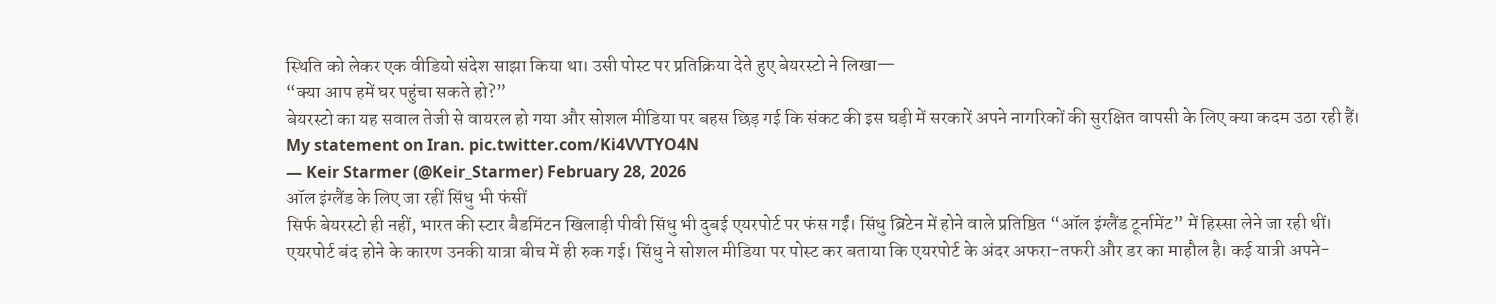स्थिति को लेकर एक वीडियो संदेश साझा किया था। उसी पोस्ट पर प्रतिक्रिया देते हुए बेयरस्टो ने लिखा—
“क्या आप हमें घर पहुंचा सकते हो?”
बेयरस्टो का यह सवाल तेजी से वायरल हो गया और सोशल मीडिया पर बहस छिड़ गई कि संकट की इस घड़ी में सरकारें अपने नागरिकों की सुरक्षित वापसी के लिए क्या कदम उठा रही हैं।
My statement on Iran. pic.twitter.com/Ki4VVTYO4N
— Keir Starmer (@Keir_Starmer) February 28, 2026
ऑल इंग्लैंड के लिए जा रहीं सिंधु भी फंसीं
सिर्फ बेयरस्टो ही नहीं, भारत की स्टार बैडमिंटन खिलाड़ी पीवी सिंधु भी दुबई एयरपोर्ट पर फंस गईं। सिंधु ब्रिटेन में होने वाले प्रतिष्ठित “ऑल इंग्लैंड टूर्नामेंट” में हिस्सा लेने जा रही थीं।
एयरपोर्ट बंद होने के कारण उनकी यात्रा बीच में ही रुक गई। सिंधु ने सोशल मीडिया पर पोस्ट कर बताया कि एयरपोर्ट के अंदर अफरा-तफरी और डर का माहौल है। कई यात्री अपने-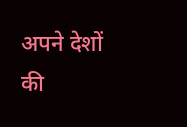अपने देशों की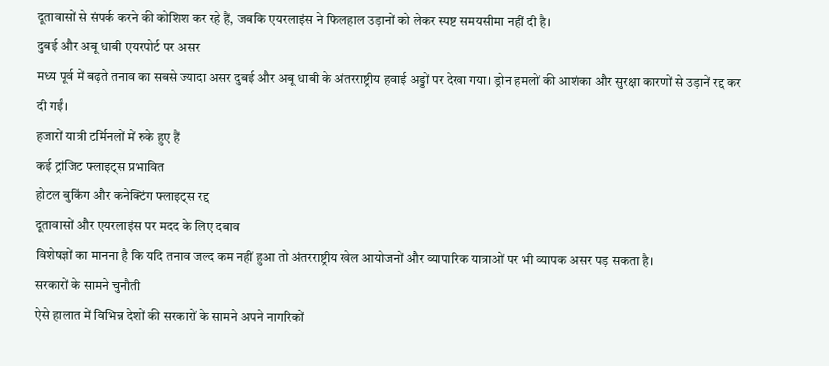दूतावासों से संपर्क करने की कोशिश कर रहे हैं, जबकि एयरलाइंस ने फिलहाल उड़ानों को लेकर स्पष्ट समयसीमा नहीं दी है।
दुबई और अबू धाबी एयरपोर्ट पर असर
मध्य पूर्व में बढ़ते तनाव का सबसे ज्यादा असर दुबई और अबू धाबी के अंतरराष्ट्रीय हवाई अड्डों पर देखा गया। ड्रोन हमलों की आशंका और सुरक्षा कारणों से उड़ानें रद्द कर दी गईं।
हजारों यात्री टर्मिनलों में रुके हुए हैं
कई ट्रांजिट फ्लाइट्स प्रभावित
होटल बुकिंग और कनेक्टिंग फ्लाइट्स रद्द
दूतावासों और एयरलाइंस पर मदद के लिए दबाव
विशेषज्ञों का मानना है कि यदि तनाव जल्द कम नहीं हुआ तो अंतरराष्ट्रीय खेल आयोजनों और व्यापारिक यात्राओं पर भी व्यापक असर पड़ सकता है।
सरकारों के सामने चुनौती
ऐसे हालात में विभिन्न देशों की सरकारों के सामने अपने नागरिकों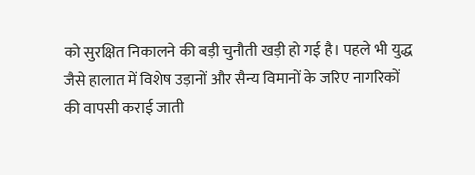को सुरक्षित निकालने की बड़ी चुनौती खड़ी हो गई है। पहले भी युद्ध जैसे हालात में विशेष उड़ानों और सैन्य विमानों के जरिए नागरिकों की वापसी कराई जाती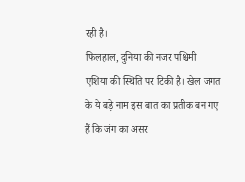रही है।
फिलहाल, दुनिया की नजर पश्चिमी एशिया की स्थिति पर टिकी है। खेल जगत के ये बड़े नाम इस बात का प्रतीक बन गए हैं कि जंग का असर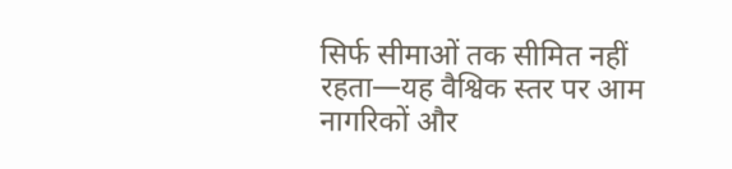सिर्फ सीमाओं तक सीमित नहीं रहता—यह वैश्विक स्तर पर आम नागरिकों और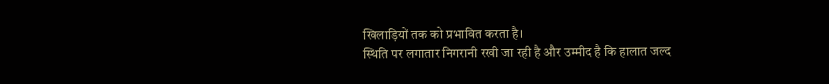खिलाड़ियों तक को प्रभावित करता है।
स्थिति पर लगातार निगरानी रखी जा रही है और उम्मीद है कि हालात जल्द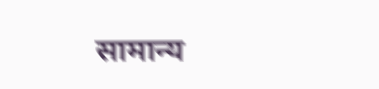सामान्य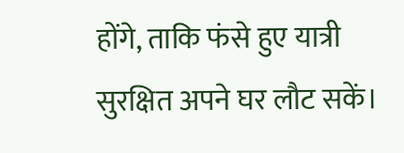होंगे, ताकि फंसे हुए यात्री सुरक्षित अपने घर लौट सकें।